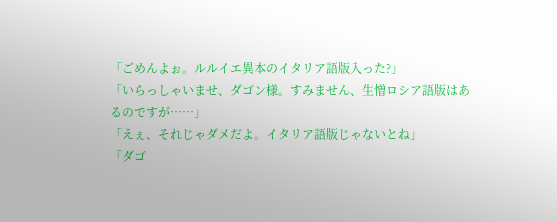「ごめんよぉ。ルルイエ異本のイタリア語版入った?」
「いらっしゃいませ、ダゴン様。すみません、生憎ロシア語版はあるのですが……」
「えぇ、それじゃダメだよ。イタリア語版じゃないとね」
「ダゴ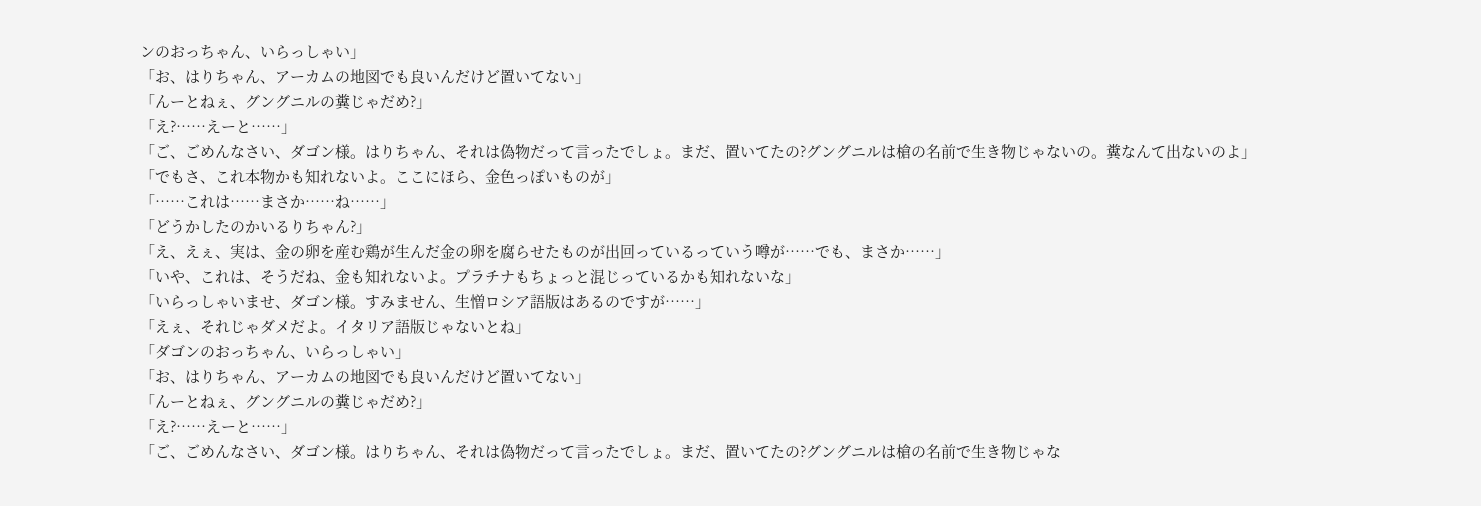ンのおっちゃん、いらっしゃい」
「お、はりちゃん、アーカムの地図でも良いんだけど置いてない」
「んーとねぇ、グングニルの糞じゃだめ?」
「え?……えーと……」
「ご、ごめんなさい、ダゴン様。はりちゃん、それは偽物だって言ったでしょ。まだ、置いてたの?グングニルは槍の名前で生き物じゃないの。糞なんて出ないのよ」
「でもさ、これ本物かも知れないよ。ここにほら、金色っぽいものが」
「……これは……まさか……ね……」
「どうかしたのかいるりちゃん?」
「え、えぇ、実は、金の卵を産む鶏が生んだ金の卵を腐らせたものが出回っているっていう噂が……でも、まさか……」
「いや、これは、そうだね、金も知れないよ。プラチナもちょっと混じっているかも知れないな」
「いらっしゃいませ、ダゴン様。すみません、生憎ロシア語版はあるのですが……」
「えぇ、それじゃダメだよ。イタリア語版じゃないとね」
「ダゴンのおっちゃん、いらっしゃい」
「お、はりちゃん、アーカムの地図でも良いんだけど置いてない」
「んーとねぇ、グングニルの糞じゃだめ?」
「え?……えーと……」
「ご、ごめんなさい、ダゴン様。はりちゃん、それは偽物だって言ったでしょ。まだ、置いてたの?グングニルは槍の名前で生き物じゃな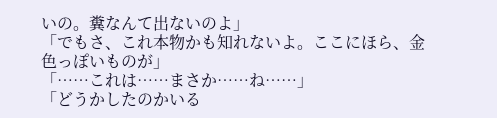いの。糞なんて出ないのよ」
「でもさ、これ本物かも知れないよ。ここにほら、金色っぽいものが」
「……これは……まさか……ね……」
「どうかしたのかいる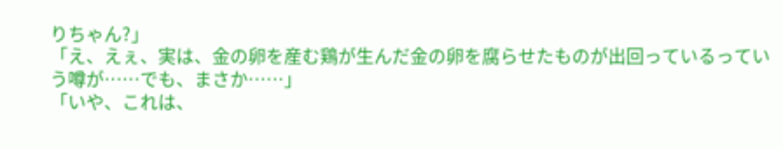りちゃん?」
「え、えぇ、実は、金の卵を産む鶏が生んだ金の卵を腐らせたものが出回っているっていう噂が……でも、まさか……」
「いや、これは、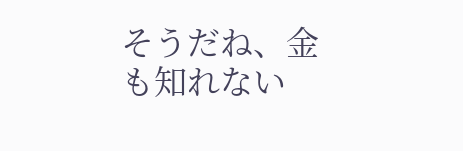そうだね、金も知れない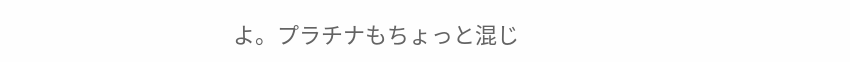よ。プラチナもちょっと混じ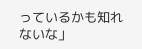っているかも知れないな」